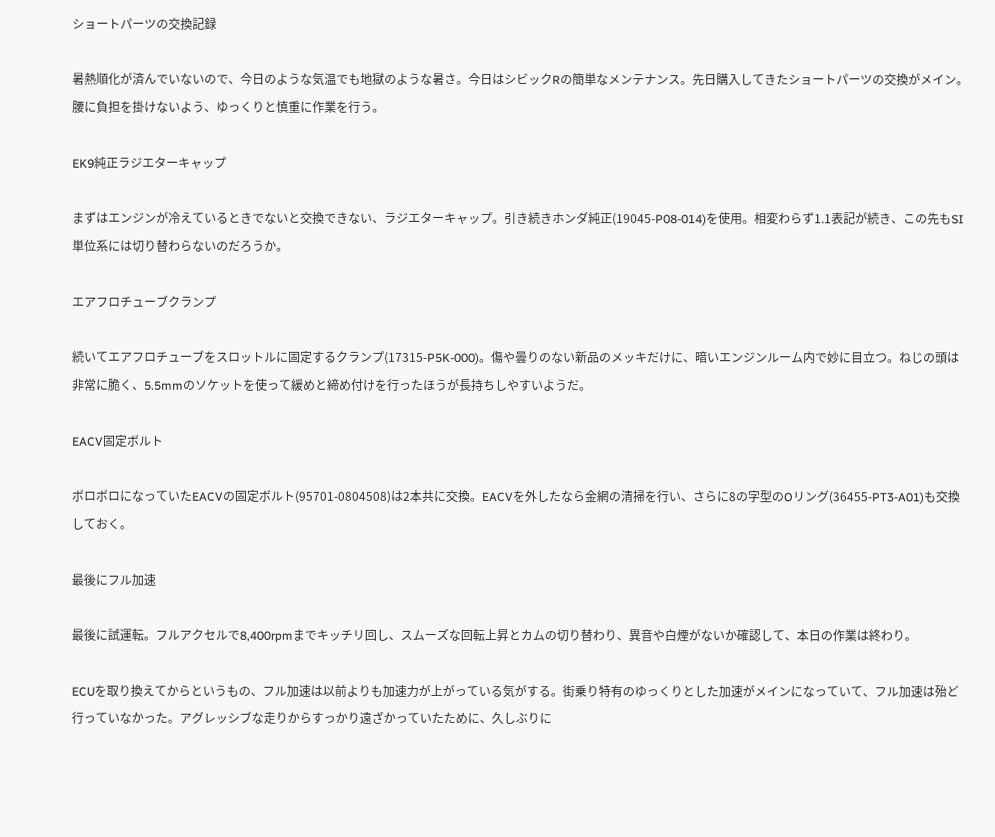ショートパーツの交換記録

暑熱順化が済んでいないので、今日のような気温でも地獄のような暑さ。今日はシビックRの簡単なメンテナンス。先日購入してきたショートパーツの交換がメイン。腰に負担を掛けないよう、ゆっくりと慎重に作業を行う。

EK9純正ラジエターキャップ

まずはエンジンが冷えているときでないと交換できない、ラジエターキャップ。引き続きホンダ純正(19045-P08-014)を使用。相変わらず1.1表記が続き、この先もSI単位系には切り替わらないのだろうか。

エアフロチューブクランプ

続いてエアフロチューブをスロットルに固定するクランプ(17315-P5K-000)。傷や曇りのない新品のメッキだけに、暗いエンジンルーム内で妙に目立つ。ねじの頭は非常に脆く、5.5mmのソケットを使って緩めと締め付けを行ったほうが長持ちしやすいようだ。

EACV固定ボルト

ボロボロになっていたEACVの固定ボルト(95701-0804508)は2本共に交換。EACVを外したなら金網の清掃を行い、さらに8の字型のOリング(36455-PT3-A01)も交換しておく。

最後にフル加速

最後に試運転。フルアクセルで8,400rpmまでキッチリ回し、スムーズな回転上昇とカムの切り替わり、異音や白煙がないか確認して、本日の作業は終わり。

ECUを取り換えてからというもの、フル加速は以前よりも加速力が上がっている気がする。街乗り特有のゆっくりとした加速がメインになっていて、フル加速は殆ど行っていなかった。アグレッシブな走りからすっかり遠ざかっていたために、久しぶりに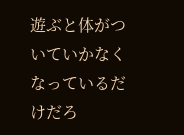遊ぶと体がついていかなくなっているだけだろ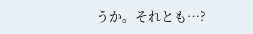うか。それとも…?